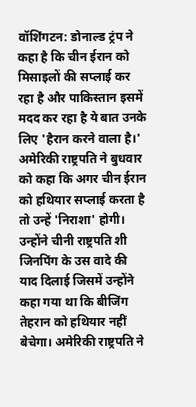वॉशिंगटन: डोनाल्ड ट्रंप ने कहा है कि चीन ईरान को मिसाइलों की सप्लाई कर रहा है और पाकिस्तान इसमें मदद कर रहा है ये बात उनके लिए 'हैरान करने वाला है।' अमेरिकी राष्ट्रपति ने बुधवार को कहा कि अगर चीन ईरान को हथियार सप्लाई करता है तो उन्हें 'निराशा' होगी। उन्होंने चीनी राष्ट्रपति शी जिनपिंग के उस वादे की याद दिलाई जिसमें उन्होंने कहा गया था कि बीजिंग तेहरान को हथियार नहीं बेचेगा। अमेरिकी राष्ट्रपति ने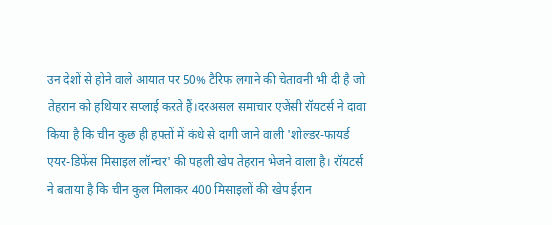उन देशों से होने वाले आयात पर 50% टैरिफ लगाने की चेतावनी भी दी है जो तेहरान को हथियार सप्लाई करते हैं।दरअसल समाचार एजेंसी रॉयटर्स ने दावा किया है कि चीन कुछ ही हफ्तों में कंधे से दागी जाने वाली 'शोल्डर-फायर्ड एयर-डिफेंस मिसाइल लॉन्चर' की पहली खेप तेहरान भेजने वाला है। रॉयटर्स ने बताया है कि चीन कुल मिलाकर 400 मिसाइलों की खेप ईरान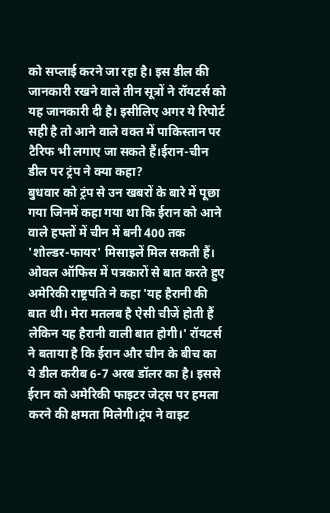को सप्लाई करने जा रहा है। इस डील की जानकारी रखने वाले तीन सूत्रों ने रॉयटर्स को यह जानकारी दी है। इसीलिए अगर ये रिपोर्ट सही है तो आने वाले वक्त में पाकिस्तान पर टैरिफ भी लगाए जा सकते हैं।ईरान-चीन डील पर ट्रंप ने क्या कहा?
बुधवार को ट्रंप से उन खबरों के बारे में पूछा गया जिनमें कहा गया था कि ईरान को आने वाले हफ्तों में चीन में बनी 400 तक 'शोल्डर-फायर' मिसाइलें मिल सकती हैं। ओवल ऑफिस में पत्रकारों से बात करते हुए अमेरिकी राष्ट्रपति ने कहा 'यह हैरानी की बात थी। मेरा मतलब है ऐसी चीजें होती हैं लेकिन यह हैरानी वाली बात होगी।' रॉयटर्स ने बताया है कि ईरान और चीन के बीच का ये डील करीब 6-7 अरब डॉलर का है। इससे ईरान को अमेरिकी फाइटर जेट्स पर हमला करने की क्षमता मिलेगी।ट्रंप ने वाइट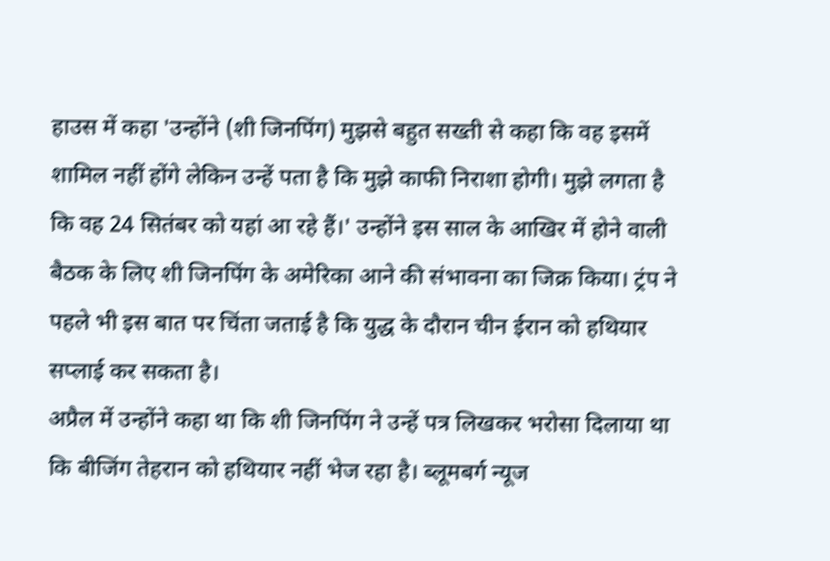हाउस में कहा 'उन्होंने (शी जिनपिंग) मुझसे बहुत सख्ती से कहा कि वह इसमें शामिल नहीं होंगे लेकिन उन्हें पता है कि मुझे काफी निराशा होगी। मुझे लगता है कि वह 24 सितंबर को यहां आ रहे हैं।' उन्होंने इस साल के आखिर में होने वाली बैठक के लिए शी जिनपिंग के अमेरिका आने की संभावना का जिक्र किया। ट्रंप ने पहले भी इस बात पर चिंता जताई है कि युद्ध के दौरान चीन ईरान को हथियार सप्लाई कर सकता है।
अप्रैल में उन्होंने कहा था कि शी जिनपिंग ने उन्हें पत्र लिखकर भरोसा दिलाया था कि बीजिंग तेहरान को हथियार नहीं भेज रहा है। ब्लूमबर्ग न्यूज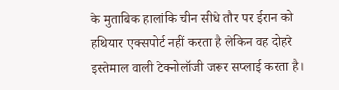के मुताबिक हालांकि चीन सीधे तौर पर ईरान को हथियार एक्सपोर्ट नहीं करता है लेकिन वह दोहरे इस्तेमाल वाली टेक्नोलॉजी जरूर सप्लाई करता है।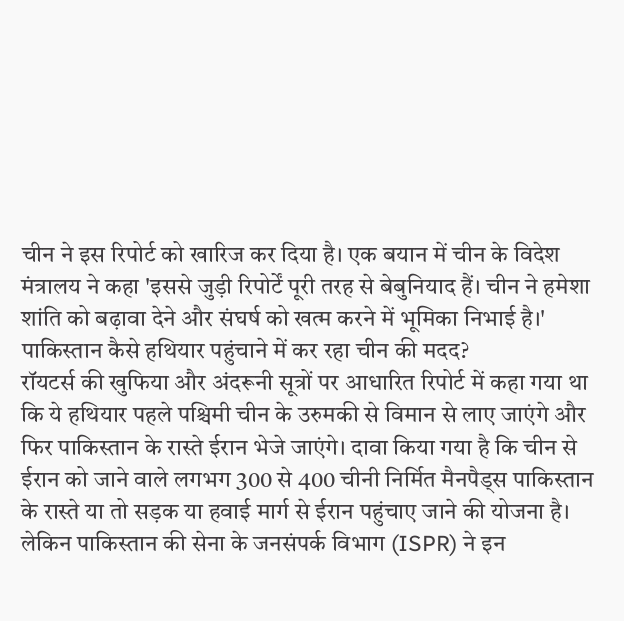चीन ने इस रिपोर्ट को खारिज कर दिया है। एक बयान में चीन के विदेश मंत्रालय ने कहा 'इससे जुड़ी रिपोर्टें पूरी तरह से बेबुनियाद हैं। चीन ने हमेशा शांति को बढ़ावा देने और संघर्ष को खत्म करने में भूमिका निभाई है।'
पाकिस्तान कैसे हथियार पहुंचाने में कर रहा चीन की मदद?
रॉयटर्स की खुफिया और अंदरूनी सूत्रों पर आधारित रिपोर्ट में कहा गया था कि ये हथियार पहले पश्चिमी चीन के उरुमकी से विमान से लाए जाएंगे और फिर पाकिस्तान के रास्ते ईरान भेजे जाएंगे। दावा किया गया है कि चीन से ईरान को जाने वाले लगभग 300 से 400 चीनी निर्मित मैनपैड्स पाकिस्तान के रास्ते या तो सड़क या हवाई मार्ग से ईरान पहुंचाए जाने की योजना है। लेकिन पाकिस्तान की सेना के जनसंपर्क विभाग (ISPR) ने इन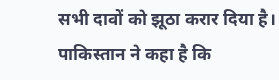सभी दावों को झूठा करार दिया है। पाकिस्तान ने कहा है कि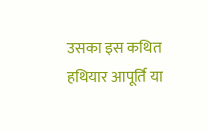उसका इस कथित हथियार आपूर्ति या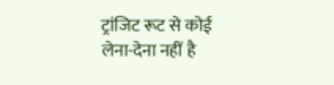ट्रांजिट रूट से कोई लेना-देना नहीं है